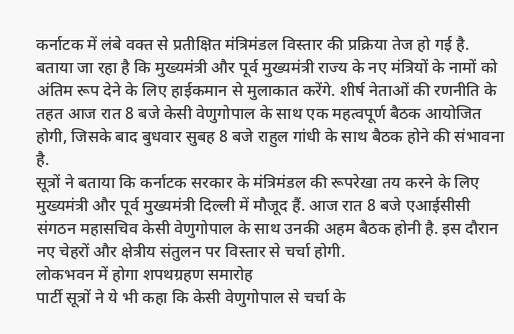कर्नाटक में लंबे वक्त से प्रतीक्षित मंत्रिमंडल विस्तार की प्रक्रिया तेज हो गई है. बताया जा रहा है कि मुख्यमंत्री और पूर्व मुख्यमंत्री राज्य के नए मंत्रियों के नामों को अंतिम रूप देने के लिए हाईकमान से मुलाकात करेंगे. शीर्ष नेताओं की रणनीति के तहत आज रात 8 बजे केसी वेणुगोपाल के साथ एक महत्वपूर्ण बैठक आयोजित होगी, जिसके बाद बुधवार सुबह 8 बजे राहुल गांधी के साथ बैठक होने की संभावना है.
सूत्रों ने बताया कि कर्नाटक सरकार के मंत्रिमंडल की रूपरेखा तय करने के लिए मुख्यमंत्री और पूर्व मुख्यमंत्री दिल्ली में मौजूद हैं. आज रात 8 बजे एआईसीसी संगठन महासचिव केसी वेणुगोपाल के साथ उनकी अहम बैठक होनी है. इस दौरान नए चेहरों और क्षेत्रीय संतुलन पर विस्तार से चर्चा होगी.
लोकभवन में होगा शपथग्रहण समारोह
पार्टी सूत्रों ने ये भी कहा कि केसी वेणुगोपाल से चर्चा के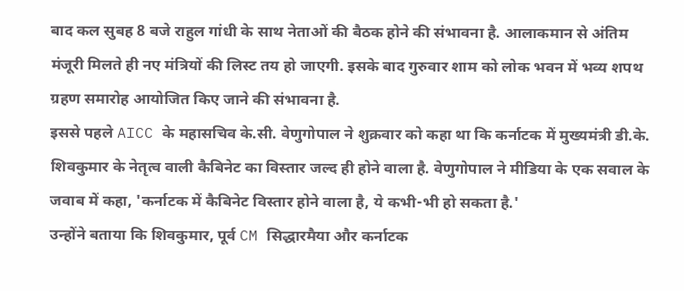बाद कल सुबह 8 बजे राहुल गांधी के साथ नेताओं की बैठक होने की संभावना है. आलाकमान से अंतिम मंजूरी मिलते ही नए मंत्रियों की लिस्ट तय हो जाएगी. इसके बाद गुरुवार शाम को लोक भवन में भव्य शपथ ग्रहण समारोह आयोजित किए जाने की संभावना है.
इससे पहले AICC के महासचिव के.सी. वेणुगोपाल ने शुक्रवार को कहा था कि कर्नाटक में मुख्यमंत्री डी.के. शिवकुमार के नेतृत्व वाली कैबिनेट का विस्तार जल्द ही होने वाला है. वेणुगोपाल ने मीडिया के एक सवाल के जवाब में कहा, 'कर्नाटक में कैबिनेट विस्तार होने वाला है, ये कभी-भी हो सकता है.'
उन्होंने बताया कि शिवकुमार, पूर्व CM सिद्धारमैया और कर्नाटक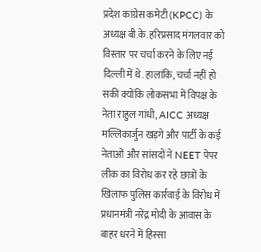प्रदेश कांग्रेस कमेटी (KPCC) के अध्यक्ष बी.के. हरिप्रसाद मंगलवार को विस्तार पर चर्चा करने के लिए नई दिल्ली में थे. हालांकि, चर्चा नहीं हो सकी क्योंकि लोकसभा में विपक्ष के नेता राहुल गांधी, AICC अध्यक्ष मल्लिकार्जुन खड़गे और पार्टी के कई नेताओं और सांसदों ने NEET पेपर लीक का विरोध कर रहे छात्रों के खिलाफ पुलिस कार्रवाई के विरोध में प्रधानमंत्री नरेंद्र मोदी के आवास के बाहर धरने में हिस्सा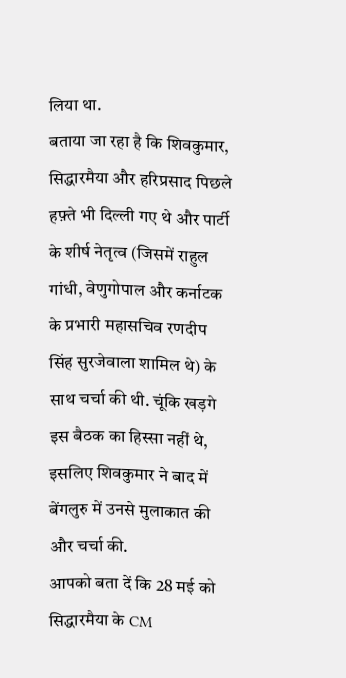लिया था.
बताया जा रहा है कि शिवकुमार, सिद्धारमैया और हरिप्रसाद पिछले हफ़्ते भी दिल्ली गए थे और पार्टी के शीर्ष नेतृत्व (जिसमें राहुल गांधी, वेणुगोपाल और कर्नाटक के प्रभारी महासचिव रणदीप सिंह सुरजेवाला शामिल थे) के साथ चर्चा की थी. चूंकि खड़गे इस बैठक का हिस्सा नहीं थे, इसलिए शिवकुमार ने बाद में बेंगलुरु में उनसे मुलाकात की और चर्चा की.
आपको बता दें कि 28 मई को सिद्धारमैया के CM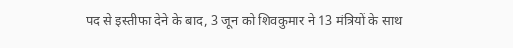पद से इस्तीफा देने के बाद, 3 जून को शिवकुमार ने 13 मंत्रियों के साथ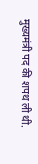मुख्यमंत्री पद की शपथ ली थी.